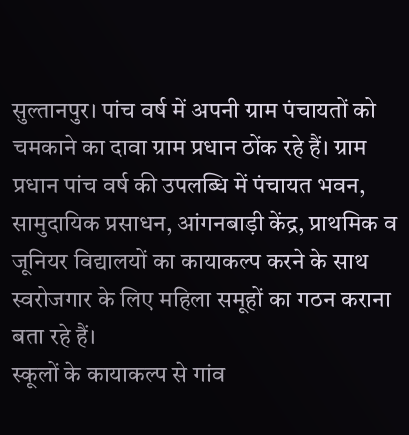सुल्तानपुर। पांच वर्ष में अपनी ग्राम पंचायतों को चमकाने का दावा ग्राम प्रधान ठोंक रहे हैं। ग्राम प्रधान पांच वर्ष की उपलब्धि में पंचायत भवन, सामुदायिक प्रसाधन, आंगनबाड़ी केंद्र, प्राथमिक व जूनियर विद्यालयों का कायाकल्प करने के साथ स्वरोजगार के लिए महिला समूहों का गठन कराना बता रहे हैं।
स्कूलों के कायाकल्प से गांव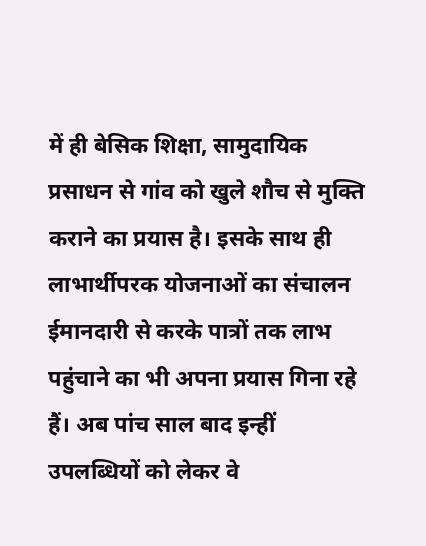में ही बेसिक शिक्षा, सामुदायिक प्रसाधन से गांव को खुले शौच से मुक्ति कराने का प्रयास है। इसके साथ ही लाभार्थीपरक योजनाओं का संचालन ईमानदारी से करके पात्रों तक लाभ पहुंचाने का भी अपना प्रयास गिना रहे हैं। अब पांच साल बाद इन्हीं उपलब्धियों को लेकर वे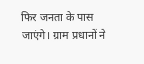फिर जनता के पास जाएंगे। ग्राम प्रधानों ने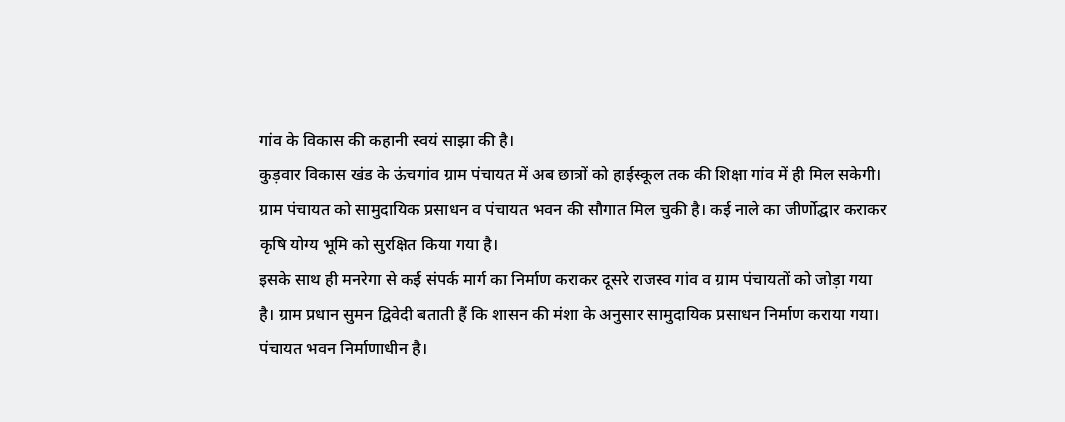गांव के विकास की कहानी स्वयं साझा की है।
कुड़वार विकास खंड के ऊंचगांव ग्राम पंचायत में अब छात्रों को हाईस्कूल तक की शिक्षा गांव में ही मिल सकेगी। ग्राम पंचायत को सामुदायिक प्रसाधन व पंचायत भवन की सौगात मिल चुकी है। कई नाले का जीर्णोद्घार कराकर कृषि योग्य भूमि को सुरक्षित किया गया है।
इसके साथ ही मनरेगा से कई संपर्क मार्ग का निर्माण कराकर दूसरे राजस्व गांव व ग्राम पंचायतों को जोड़ा गया है। ग्राम प्रधान सुमन द्विवेदी बताती हैं कि शासन की मंशा के अनुसार सामुदायिक प्रसाधन निर्माण कराया गया। पंचायत भवन निर्माणाधीन है।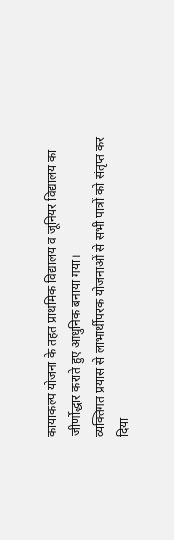कायाकल्प योजना के तहत प्राथमिक विद्यालय व जूनियर विद्यालय का जीर्णोद्धार कराते हुए आधुनिक बनाया गया।
व्यक्तिगत प्रयास से लाभार्थीपरक योजनाओं से सभी पात्रों को संतृप्त कर दिया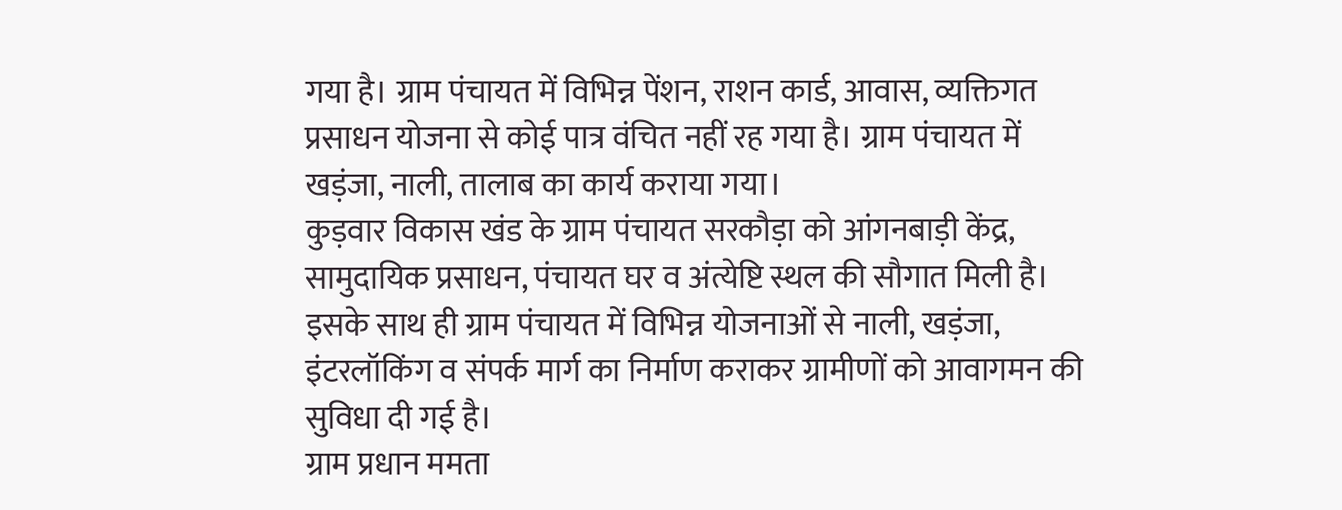गया है। ग्राम पंचायत में विभिन्न पेंशन, राशन कार्ड, आवास, व्यक्तिगत प्रसाधन योजना से कोई पात्र वंचित नहीं रह गया है। ग्राम पंचायत में खड़ंजा, नाली, तालाब का कार्य कराया गया।
कुड़वार विकास खंड के ग्राम पंचायत सरकौड़ा को आंगनबाड़ी केंद्र, सामुदायिक प्रसाधन, पंचायत घर व अंत्येष्टि स्थल की सौगात मिली है। इसके साथ ही ग्राम पंचायत में विभिन्न योजनाओं से नाली, खड़ंजा, इंटरलॉकिंग व संपर्क मार्ग का निर्माण कराकर ग्रामीणों को आवागमन की सुविधा दी गई है।
ग्राम प्रधान ममता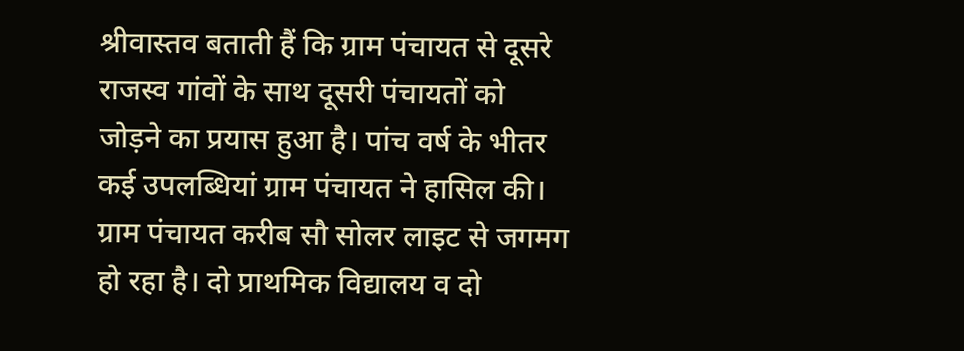श्रीवास्तव बताती हैं कि ग्राम पंचायत से दूसरे राजस्व गांवों के साथ दूसरी पंचायतों को जोड़ने का प्रयास हुआ है। पांच वर्ष के भीतर कई उपलब्धियां ग्राम पंचायत ने हासिल की। ग्राम पंचायत करीब सौ सोलर लाइट से जगमग हो रहा है। दो प्राथमिक विद्यालय व दो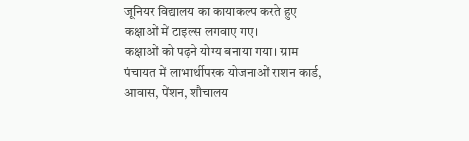जूनियर विद्यालय का कायाकल्प करते हुए कक्षाओं में टाइल्स लगवाए गए।
कक्षाओं को पढ़ने योग्य बनाया गया। ग्राम पंचायत में लाभार्थीपरक योजनाओं राशन कार्ड, आवास, पेंशन, शौचालय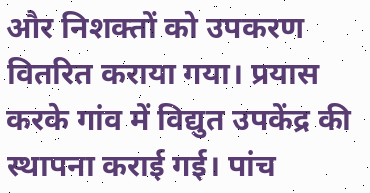और निशक्तों को उपकरण वितरित कराया गया। प्रयास करके गांव में विद्युत उपकेंद्र की स्थापना कराई गई। पांच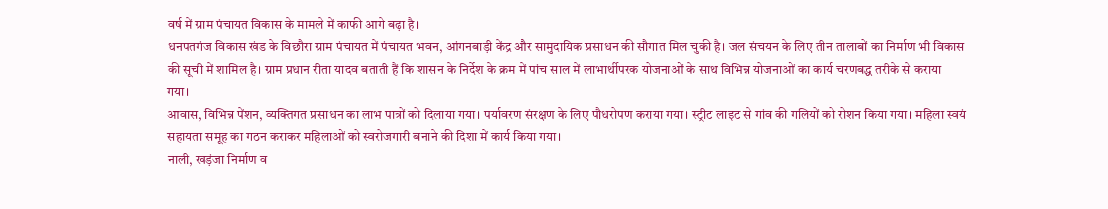वर्ष में ग्राम पंचायत विकास के मामले में काफी आगे बढ़ा है।
धनपतगंज विकास खंड के विछौरा ग्राम पंचायत में पंचायत भवन, आंगनबाड़ी केंद्र और सामुदायिक प्रसाधन की सौगात मिल चुकी है। जल संचयन के लिए तीन तालाबों का निर्माण भी विकास की सूची में शामिल है। ग्राम प्रधान रीता यादव बताती हैं कि शासन के निर्देश के क्रम में पांच साल में लाभार्थीपरक योजनाओं के साथ विभिन्न योजनाओं का कार्य चरणबद्ध तरीके से कराया गया।
आवास, विभिन्न पेंशन, व्यक्तिगत प्रसाधन का लाभ पात्रों को दिलाया गया। पर्यावरण संरक्षण के लिए पौधरोपण कराया गया। स्ट्रीट लाइट से गांव की गलियों को रोशन किया गया। महिला स्वयं सहायता समूह का गठन कराकर महिलाओं को स्वरोजगारी बनाने की दिशा में कार्य किया गया।
नाली, खड़ंजा निर्माण व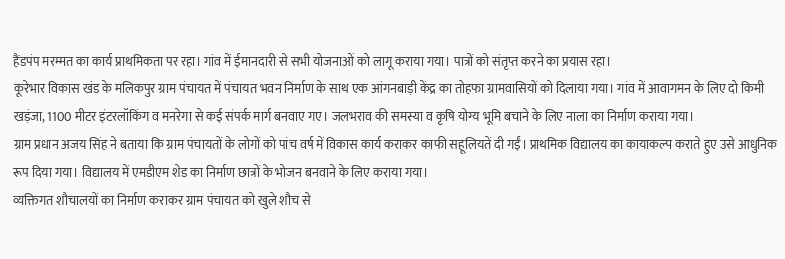हैंडपंप मरम्मत का कार्य प्राथमिकता पर रहा। गांव में ईमानदारी से सभी योजनाओं को लागू कराया गया। पात्रों को संतृप्त करने का प्रयास रहा।
कूरेभार विकास खंड के मलिकपुर ग्राम पंचायत में पंचायत भवन निर्माण के साथ एक आंगनबाड़ी केंद्र का तोहफा ग्रामवासियों को दिलाया गया। गांव में आवागमन के लिए दो किमी खड़ंजा, 1100 मीटर इंटरलॉकिंग व मनरेगा से कई संपर्क मार्ग बनवाए गए। जलभराव की समस्या व कृषि योग्य भूमि बचाने के लिए नाला का निर्माण कराया गया।
ग्राम प्रधान अजय सिंह ने बताया कि ग्राम पंचायतों के लोगों को पांच वर्ष में विकास कार्य कराकर काफी सहूलियतें दी गईं। प्राथमिक विद्यालय का कायाकल्प कराते हुए उसे आधुनिक रूप दिया गया। विद्यालय में एमडीएम शेड का निर्माण छात्रों के भोजन बनवाने के लिए कराया गया।
व्यक्तिगत शौचालयों का निर्माण कराकर ग्राम पंचायत को खुले शौच से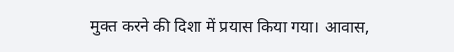मुक्त करने की दिशा में प्रयास किया गया। आवास,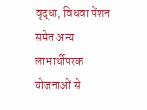वृद्धा, विधवा पेंशन समेत अन्य लाभार्थीपरक योजनाओं से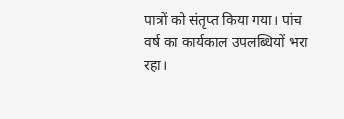पात्रों को संतृप्त किया गया। पांच वर्ष का कार्यकाल उपलब्धियों भरा रहा।